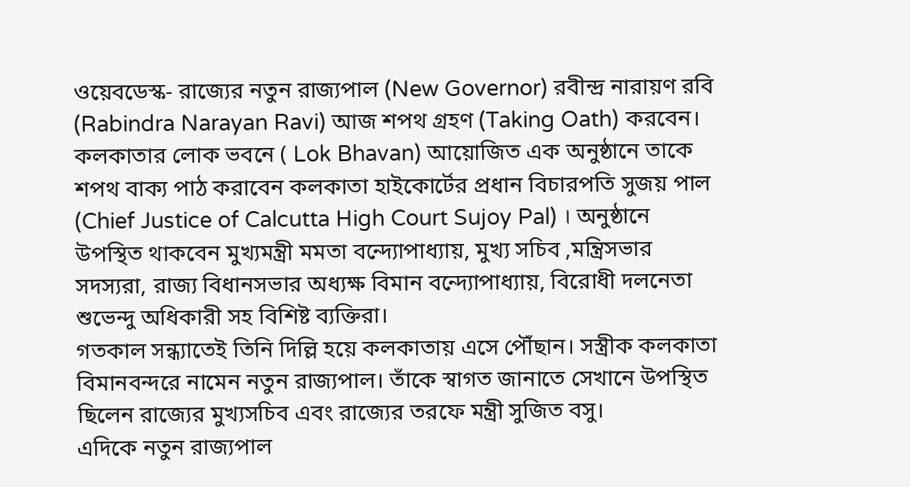ওয়েবডেস্ক- রাজ্যের নতুন রাজ্যপাল (New Governor) রবীন্দ্র নারায়ণ রবি (Rabindra Narayan Ravi) আজ শপথ গ্রহণ (Taking Oath) করবেন। কলকাতার লোক ভবনে ( Lok Bhavan) আয়োজিত এক অনুষ্ঠানে তাকে শপথ বাক্য পাঠ করাবেন কলকাতা হাইকোর্টের প্রধান বিচারপতি সুজয় পাল (Chief Justice of Calcutta High Court Sujoy Pal) । অনুষ্ঠানে উপস্থিত থাকবেন মুখ্যমন্ত্রী মমতা বন্দ্যোপাধ্যায়, মুখ্য সচিব ,মন্ত্রিসভার সদস্যরা, রাজ্য বিধানসভার অধ্যক্ষ বিমান বন্দ্যোপাধ্যায়, বিরোধী দলনেতা শুভেন্দু অধিকারী সহ বিশিষ্ট ব্যক্তিরা।
গতকাল সন্ধ্যাতেই তিনি দিল্লি হয়ে কলকাতায় এসে পৌঁছান। সস্ত্রীক কলকাতা বিমানবন্দরে নামেন নতুন রাজ্যপাল। তাঁকে স্বাগত জানাতে সেখানে উপস্থিত ছিলেন রাজ্যের মুখ্যসচিব এবং রাজ্যের তরফে মন্ত্রী সুজিত বসু।
এদিকে নতুন রাজ্যপাল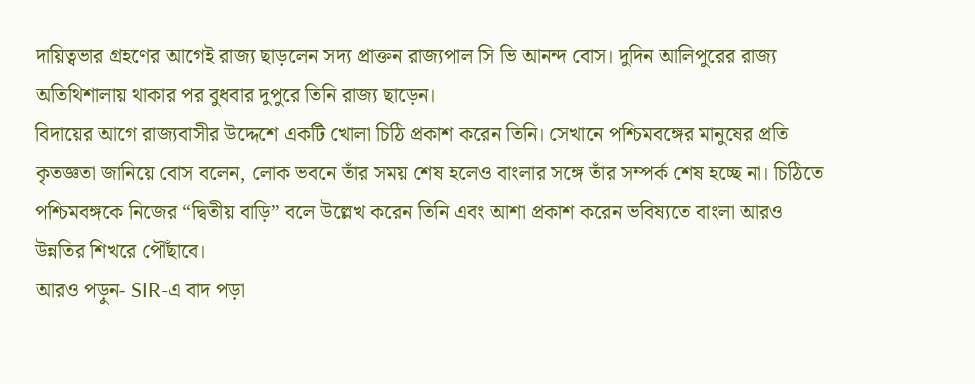দায়িত্বভার গ্রহণের আগেই রাজ্য ছাড়লেন সদ্য প্রাক্তন রাজ্যপাল সি ভি আনন্দ বোস। দুদিন আলিপুরের রাজ্য অতিথিশালায় থাকার পর বুধবার দুপুরে তিনি রাজ্য ছাড়েন।
বিদায়ের আগে রাজ্যবাসীর উদ্দেশে একটি খোলা চিঠি প্রকাশ করেন তিনি। সেখানে পশ্চিমবঙ্গের মানুষের প্রতি কৃতজ্ঞতা জানিয়ে বোস বলেন, লোক ভবনে তাঁর সময় শেষ হলেও বাংলার সঙ্গে তাঁর সম্পর্ক শেষ হচ্ছে না। চিঠিতে পশ্চিমবঙ্গকে নিজের “দ্বিতীয় বাড়ি” বলে উল্লেখ করেন তিনি এবং আশা প্রকাশ করেন ভবিষ্যতে বাংলা আরও উন্নতির শিখরে পৌঁছাবে।
আরও পড়ুন- SIR-এ বাদ পড়া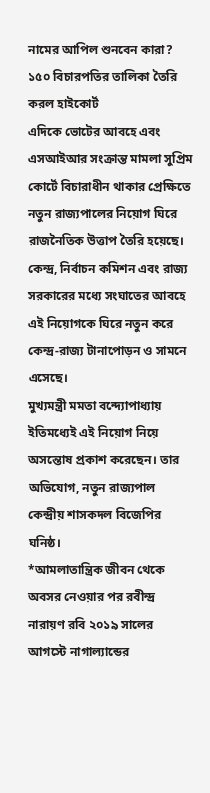নামের আপিল শুনবেন কারা? ১৫০ বিচারপতির তালিকা তৈরি করল হাইকোর্ট
এদিকে ভোটের আবহে এবং এসআইআর সংক্রান্ত মামলা সুপ্রিম কোর্টে বিচারাধীন থাকার প্রেক্ষিতে নতুন রাজ্যপালের নিয়োগ ঘিরে রাজনৈতিক উত্তাপ তৈরি হয়েছে। কেন্দ্র, নির্বাচন কমিশন এবং রাজ্য সরকারের মধ্যে সংঘাতের আবহে এই নিয়োগকে ঘিরে নতুন করে কেন্দ্র-রাজ্য টানাপোড়ন ও সামনে এসেছে।
মুখ্যমন্ত্রী মমতা বন্দ্যোপাধ্যায় ইতিমধ্যেই এই নিয়োগ নিয়ে অসন্তোষ প্রকাশ করেছেন। তার অভিযোগ, নতুন রাজ্যপাল কেন্দ্রীয় শাসকদল বিজেপির ঘনিষ্ঠ।
*আমলাতান্ত্রিক জীবন থেকে অবসর নেওয়ার পর রবীন্দ্র নারায়ণ রবি ২০১৯ সালের আগস্টে নাগাল্যান্ডের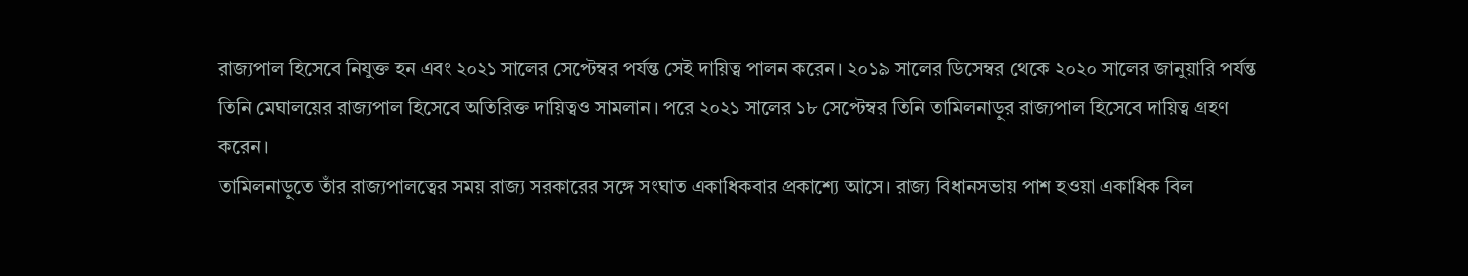রাজ্যপাল হিসেবে নিযুক্ত হন এবং ২০২১ সালের সেপ্টেম্বর পর্যন্ত সেই দায়িত্ব পালন করেন। ২০১৯ সালের ডিসেম্বর থেকে ২০২০ সালের জানুয়ারি পর্যন্ত তিনি মেঘালয়ের রাজ্যপাল হিসেবে অতিরিক্ত দায়িত্বও সামলান। পরে ২০২১ সালের ১৮ সেপ্টেম্বর তিনি তামিলনাড়ুর রাজ্যপাল হিসেবে দায়িত্ব গ্রহণ করেন।
তামিলনাড়ুতে তাঁর রাজ্যপালত্বের সময় রাজ্য সরকারের সঙ্গে সংঘাত একাধিকবার প্রকাশ্যে আসে। রাজ্য বিধানসভায় পাশ হওয়া একাধিক বিল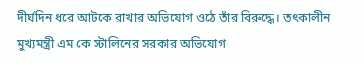দীর্ঘদিন ধরে আটকে রাখার অভিযোগ ওঠে তাঁর বিরুদ্ধে। তৎকালীন মুখ্যমন্ত্রী এম কে স্টালিনের সরকার অভিযোগ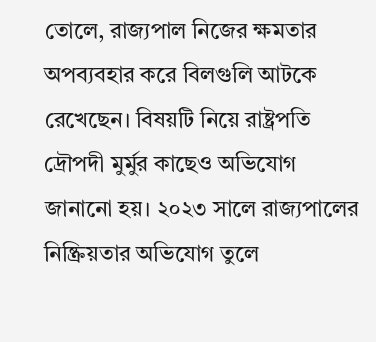তোলে, রাজ্যপাল নিজের ক্ষমতার অপব্যবহার করে বিলগুলি আটকে রেখেছেন। বিষয়টি নিয়ে রাষ্ট্রপতি দ্রৌপদী মুর্মুর কাছেও অভিযোগ জানানো হয়। ২০২৩ সালে রাজ্যপালের নিষ্ক্রিয়তার অভিযোগ তুলে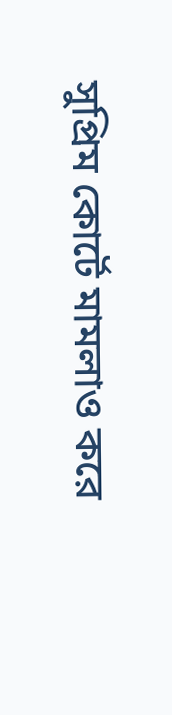সুপ্রিম কোর্টে মামলাও করে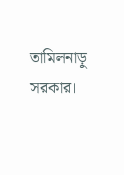তামিলনাড়ু সরকার।